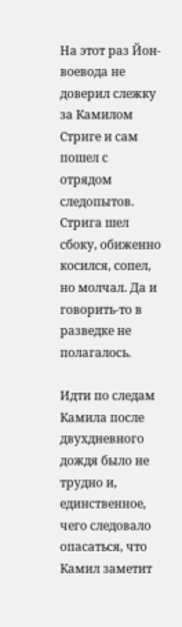На этот раз Йон-воевода не доверил слежку за Камилом Стриге и сам пошел с отрядом следопытов. Стрига шел сбоку, обиженно косился, сопел, но молчал. Да и говорить-то в разведке не полагалось.

Идти по следам Камила после двухдневного дождя было не трудно и, единственное, чего следовало опасаться, что Камил заметит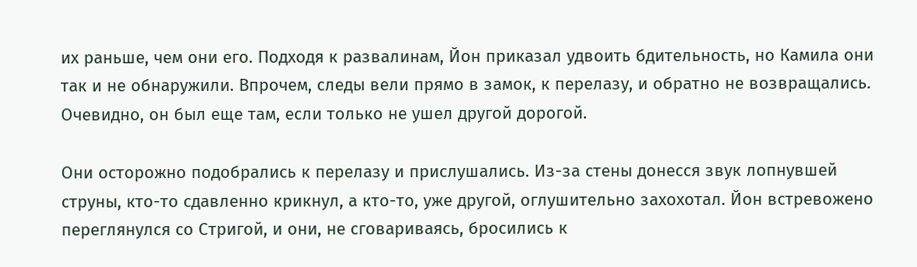их раньше, чем они его. Подходя к развалинам, Йон приказал удвоить бдительность, но Камила они так и не обнаружили. Впрочем, следы вели прямо в замок, к перелазу, и обратно не возвращались. Очевидно, он был еще там, если только не ушел другой дорогой.

Они осторожно подобрались к перелазу и прислушались. Из-за стены донесся звук лопнувшей струны, кто-то сдавленно крикнул, а кто-то, уже другой, оглушительно захохотал. Йон встревожено переглянулся со Стригой, и они, не сговариваясь, бросились к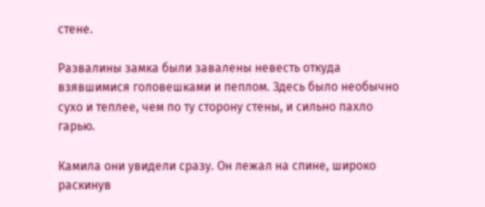стене.

Развалины замка были завалены невесть откуда взявшимися головешками и пеплом. Здесь было необычно сухо и теплее, чем по ту сторону стены, и сильно пахло гарью.

Камила они увидели сразу. Он лежал на спине, широко раскинув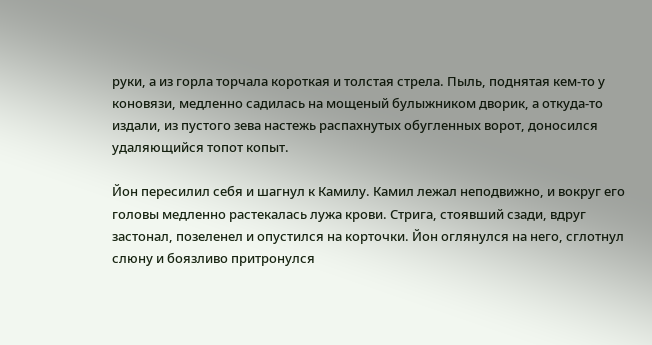руки, а из горла торчала короткая и толстая стрела. Пыль, поднятая кем-то у коновязи, медленно садилась на мощеный булыжником дворик, а откуда-то издали, из пустого зева настежь распахнутых обугленных ворот, доносился удаляющийся топот копыт.

Йон пересилил себя и шагнул к Камилу. Камил лежал неподвижно, и вокруг его головы медленно растекалась лужа крови. Стрига, стоявший сзади, вдруг застонал, позеленел и опустился на корточки. Йон оглянулся на него, сглотнул слюну и боязливо притронулся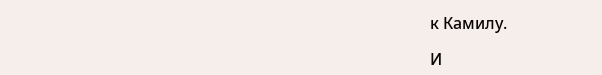к Камилу.

И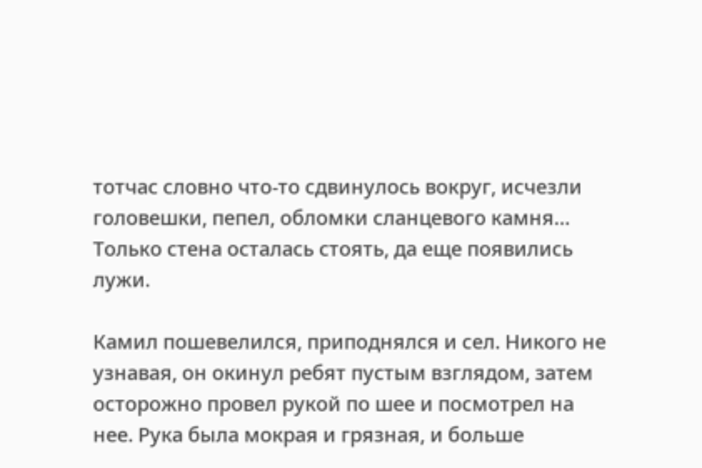тотчас словно что-то сдвинулось вокруг, исчезли головешки, пепел, обломки сланцевого камня… Только стена осталась стоять, да еще появились лужи.

Камил пошевелился, приподнялся и сел. Никого не узнавая, он окинул ребят пустым взглядом, затем осторожно провел рукой по шее и посмотрел на нее. Рука была мокрая и грязная, и больше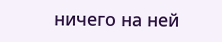ничего на ней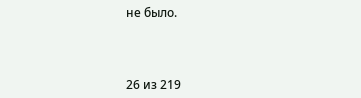не было.



26 из 219